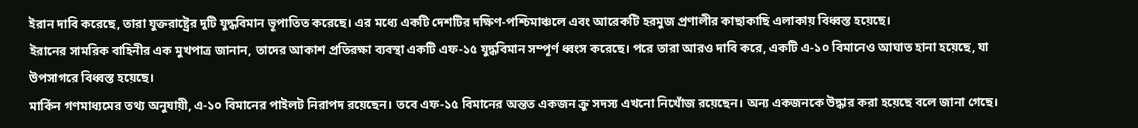ইরান দাবি করেছে, তারা যুক্তরাষ্ট্রের দুটি যুদ্ধবিমান ভূপাতিত করেছে। এর মধ্যে একটি দেশটির দক্ষিণ-পশ্চিমাঞ্চলে এবং আরেকটি হরমুজ প্রণালীর কাছাকাছি এলাকায় বিধ্বস্ত হয়েছে।
ইরানের সামরিক বাহিনীর এক মুখপাত্র জানান, তাদের আকাশ প্রতিরক্ষা ব্যবস্থা একটি এফ-১৫ যুদ্ধবিমান সম্পূর্ণ ধ্বংস করেছে। পরে তারা আরও দাবি করে, একটি এ-১০ বিমানেও আঘাত হানা হয়েছে, যা উপসাগরে বিধ্বস্ত হয়েছে।
মার্কিন গণমাধ্যমের তথ্য অনুযায়ী, এ-১০ বিমানের পাইলট নিরাপদ রয়েছেন। তবে এফ-১৫ বিমানের অন্তত একজন ক্রু সদস্য এখনো নিখোঁজ রয়েছেন। অন্য একজনকে উদ্ধার করা হয়েছে বলে জানা গেছে।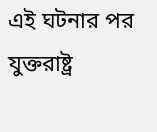এই ঘটনার পর যুক্তরাষ্ট্র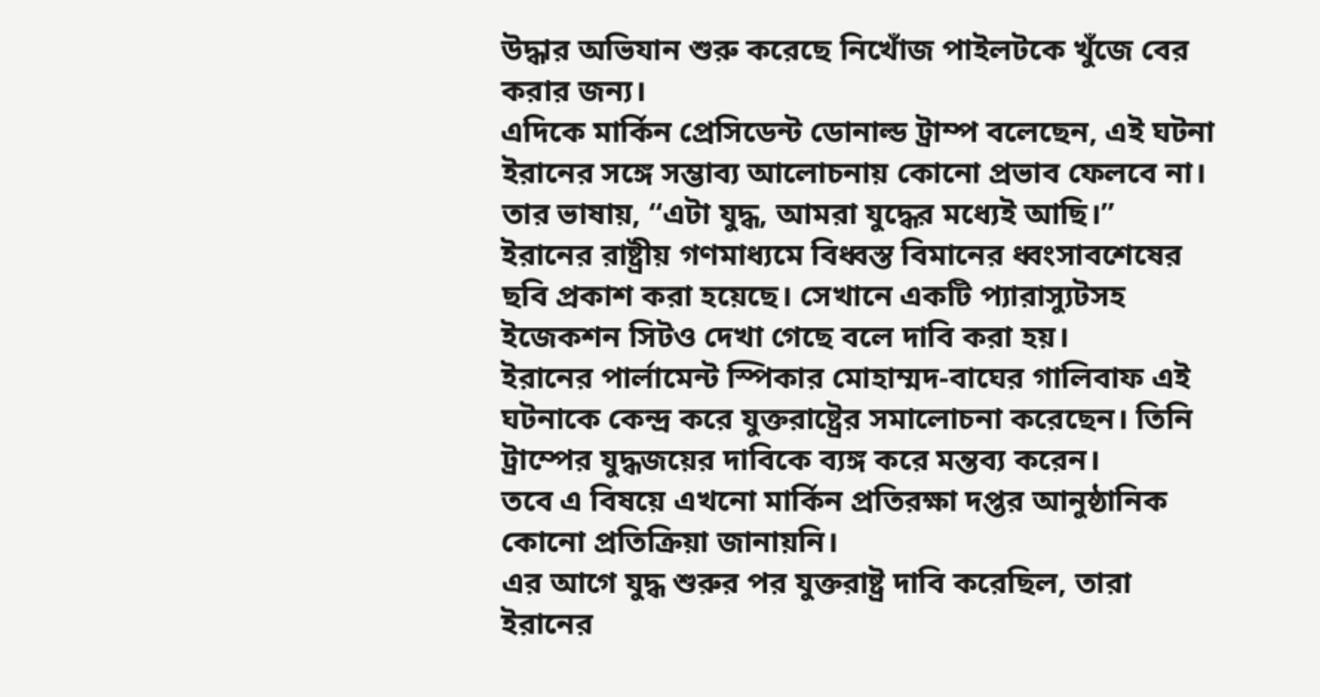উদ্ধার অভিযান শুরু করেছে নিখোঁজ পাইলটকে খুঁজে বের করার জন্য।
এদিকে মার্কিন প্রেসিডেন্ট ডোনাল্ড ট্রাম্প বলেছেন, এই ঘটনা ইরানের সঙ্গে সম্ভাব্য আলোচনায় কোনো প্রভাব ফেলবে না। তার ভাষায়, “এটা যুদ্ধ, আমরা যুদ্ধের মধ্যেই আছি।”
ইরানের রাষ্ট্রীয় গণমাধ্যমে বিধ্বস্ত বিমানের ধ্বংসাবশেষের ছবি প্রকাশ করা হয়েছে। সেখানে একটি প্যারাস্যুটসহ ইজেকশন সিটও দেখা গেছে বলে দাবি করা হয়।
ইরানের পার্লামেন্ট স্পিকার মোহাম্মদ-বাঘের গালিবাফ এই ঘটনাকে কেন্দ্র করে যুক্তরাষ্ট্রের সমালোচনা করেছেন। তিনি ট্রাম্পের যুদ্ধজয়ের দাবিকে ব্যঙ্গ করে মন্তব্য করেন।
তবে এ বিষয়ে এখনো মার্কিন প্রতিরক্ষা দপ্তর আনুষ্ঠানিক কোনো প্রতিক্রিয়া জানায়নি।
এর আগে যুদ্ধ শুরুর পর যুক্তরাষ্ট্র দাবি করেছিল, তারা ইরানের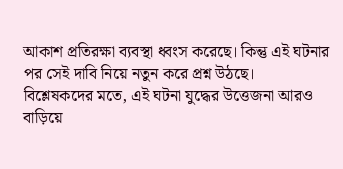আকাশ প্রতিরক্ষা ব্যবস্থা ধ্বংস করেছে। কিন্তু এই ঘটনার পর সেই দাবি নিয়ে নতুন করে প্রশ্ন উঠছে।
বিশ্লেষকদের মতে, এই ঘটনা যুদ্ধের উত্তেজনা আরও বাড়িয়ে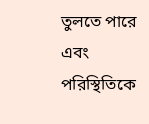তুলতে পারে এবং পরিস্থিতিকে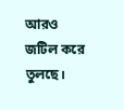আরও জটিল করে তুলছে।